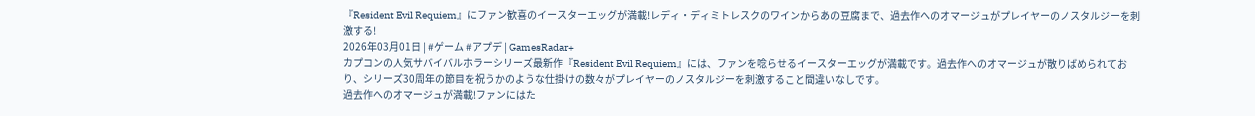『Resident Evil Requiem』にファン歓喜のイースターエッグが満載!レディ・ディミトレスクのワインからあの豆腐まで、過去作へのオマージュがプレイヤーのノスタルジーを刺激する!
2026年03月01日 | #ゲーム #アプデ | GamesRadar+
カプコンの人気サバイバルホラーシリーズ最新作『Resident Evil Requiem』には、ファンを唸らせるイースターエッグが満載です。過去作へのオマージュが散りばめられており、シリーズ30周年の節目を祝うかのような仕掛けの数々がプレイヤーのノスタルジーを刺激すること間違いなしです。
過去作へのオマージュが満載!ファンにはた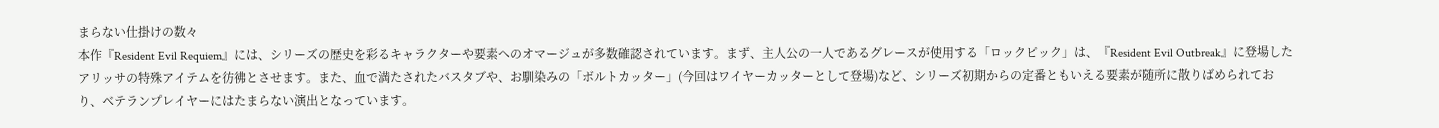まらない仕掛けの数々
本作『Resident Evil Requiem』には、シリーズの歴史を彩るキャラクターや要素へのオマージュが多数確認されています。まず、主人公の一人であるグレースが使用する「ロックピック」は、『Resident Evil Outbreak』に登場したアリッサの特殊アイテムを彷彿とさせます。また、血で満たされたバスタブや、お馴染みの「ボルトカッター」(今回はワイヤーカッターとして登場)など、シリーズ初期からの定番ともいえる要素が随所に散りばめられており、ベテランプレイヤーにはたまらない演出となっています。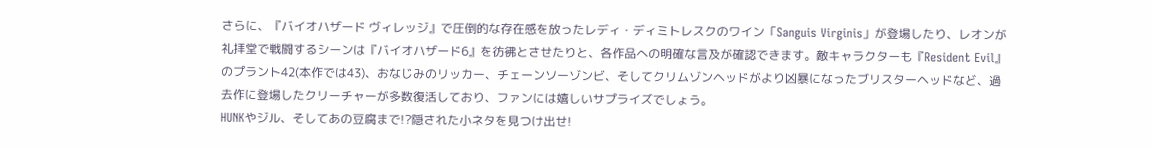さらに、『バイオハザード ヴィレッジ』で圧倒的な存在感を放ったレディ・ディミトレスクのワイン「Sanguis Virginis」が登場したり、レオンが礼拝堂で戦闘するシーンは『バイオハザード6』を彷彿とさせたりと、各作品への明確な言及が確認できます。敵キャラクターも『Resident Evil』のプラント42(本作では43)、おなじみのリッカー、チェーンソーゾンビ、そしてクリムゾンヘッドがより凶暴になったブリスターヘッドなど、過去作に登場したクリーチャーが多数復活しており、ファンには嬉しいサプライズでしょう。
HUNKやジル、そしてあの豆腐まで!?隠された小ネタを見つけ出せ!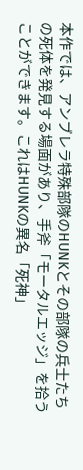本作では、アンブレラ特殊部隊のHUNKとその部隊の兵士たちの死体を発見する場面があり、手斧「モータルエッジ」を拾うことができます。これはHUNKの異名「死神」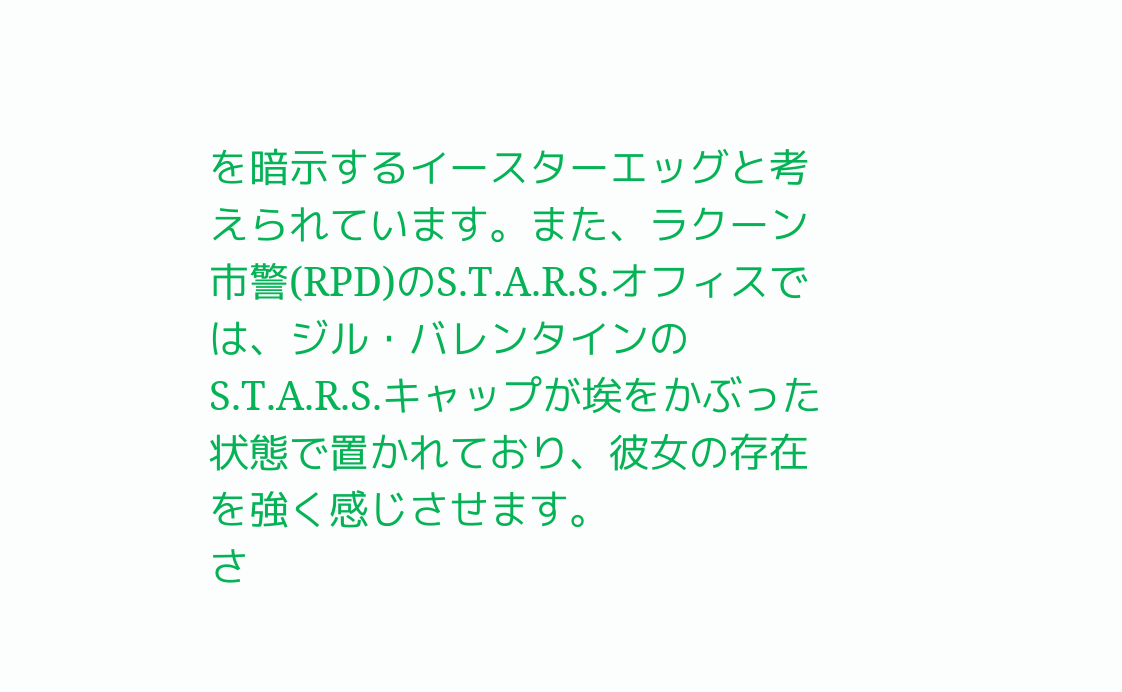を暗示するイースターエッグと考えられています。また、ラクーン市警(RPD)のS.T.A.R.S.オフィスでは、ジル・バレンタインのS.T.A.R.S.キャップが埃をかぶった状態で置かれており、彼女の存在を強く感じさせます。
さ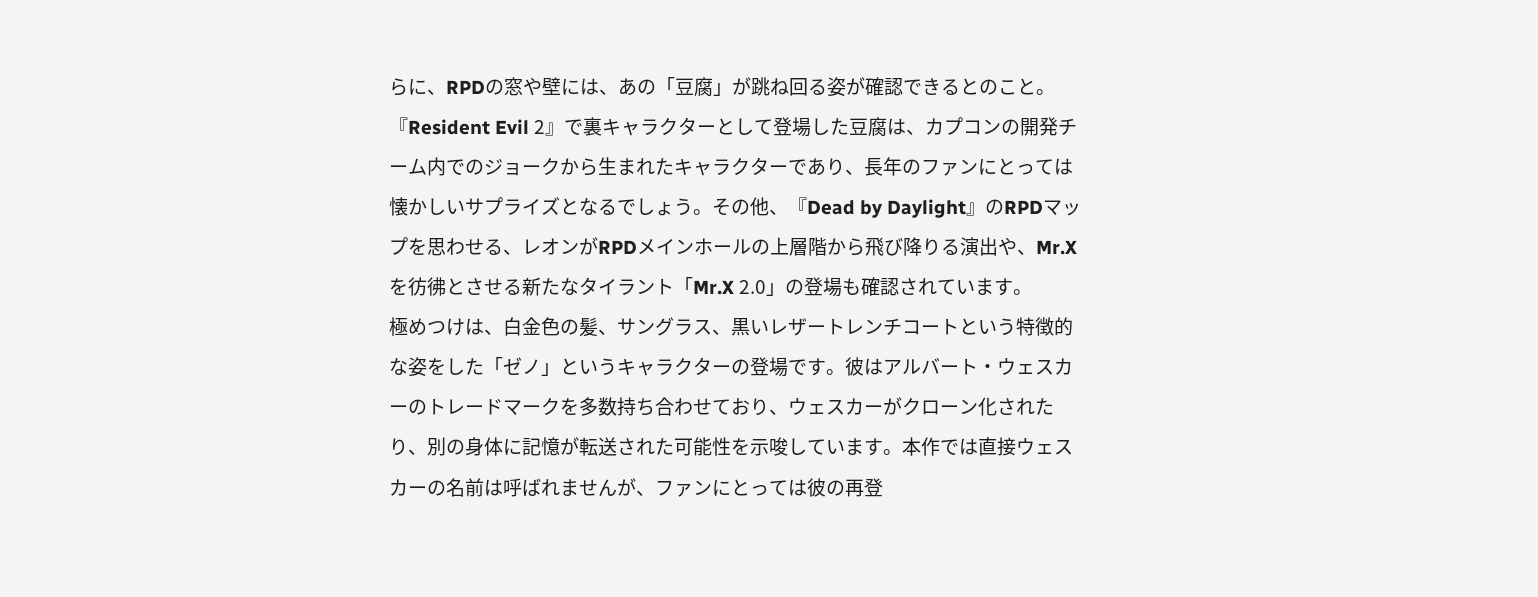らに、RPDの窓や壁には、あの「豆腐」が跳ね回る姿が確認できるとのこと。『Resident Evil 2』で裏キャラクターとして登場した豆腐は、カプコンの開発チーム内でのジョークから生まれたキャラクターであり、長年のファンにとっては懐かしいサプライズとなるでしょう。その他、『Dead by Daylight』のRPDマップを思わせる、レオンがRPDメインホールの上層階から飛び降りる演出や、Mr.Xを彷彿とさせる新たなタイラント「Mr.X 2.0」の登場も確認されています。
極めつけは、白金色の髪、サングラス、黒いレザートレンチコートという特徴的な姿をした「ゼノ」というキャラクターの登場です。彼はアルバート・ウェスカーのトレードマークを多数持ち合わせており、ウェスカーがクローン化されたり、別の身体に記憶が転送された可能性を示唆しています。本作では直接ウェスカーの名前は呼ばれませんが、ファンにとっては彼の再登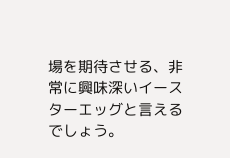場を期待させる、非常に興味深いイースターエッグと言えるでしょう。